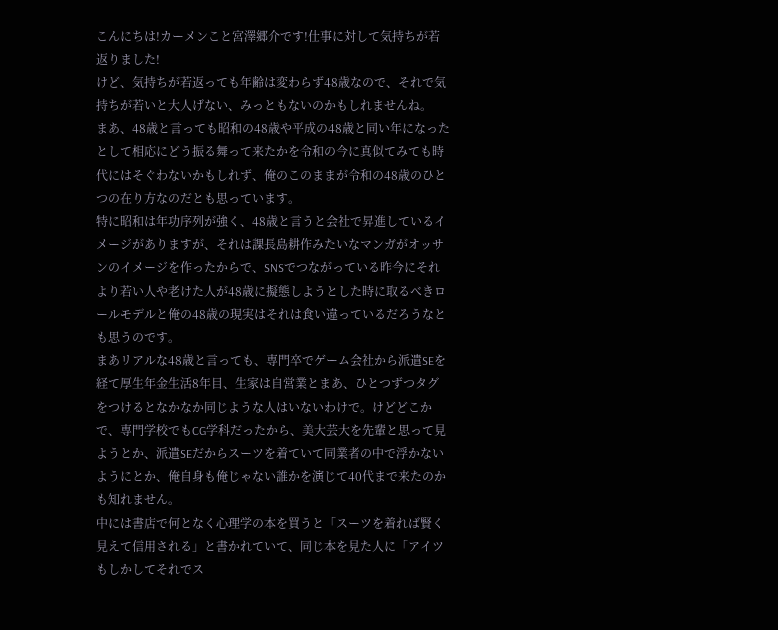こんにちは!カーメンこと宮澤郷介です!仕事に対して気持ちが若返りました!
けど、気持ちが若返っても年齢は変わらず48歳なので、それで気持ちが若いと大人げない、みっともないのかもしれませんね。
まあ、48歳と言っても昭和の48歳や平成の48歳と同い年になったとして相応にどう振る舞って来たかを令和の今に真似てみても時代にはそぐわないかもしれず、俺のこのままが令和の48歳のひとつの在り方なのだとも思っています。
特に昭和は年功序列が強く、48歳と言うと会社で昇進しているイメージがありますが、それは課長島耕作みたいなマンガがオッサンのイメージを作ったからで、SNSでつながっている昨今にそれより若い人や老けた人が48歳に擬態しようとした時に取るべきロールモデルと俺の48歳の現実はそれは食い違っているだろうなとも思うのです。
まあリアルな48歳と言っても、専門卒でゲーム会社から派遣SEを経て厚生年金生活8年目、生家は自営業とまあ、ひとつずつタグをつけるとなかなか同じような人はいないわけで。けどどこかで、専門学校でもCG学科だったから、美大芸大を先輩と思って見ようとか、派遣SEだからスーツを着ていて同業者の中で浮かないようにとか、俺自身も俺じゃない誰かを演じて40代まで来たのかも知れません。
中には書店で何となく心理学の本を買うと「スーツを着れば賢く見えて信用される」と書かれていて、同じ本を見た人に「アイツもしかしてそれでス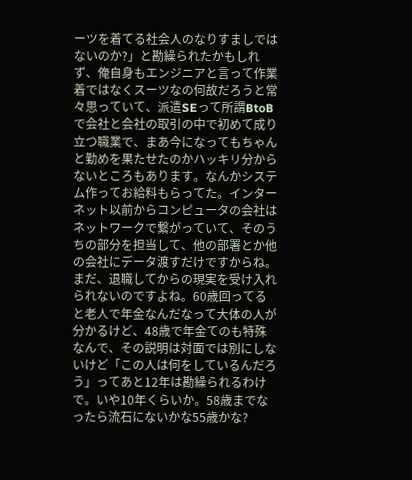ーツを着てる社会人のなりすましではないのか?」と勘繰られたかもしれず、俺自身もエンジニアと言って作業着ではなくスーツなの何故だろうと常々思っていて、派遣SEって所謂BtoBで会社と会社の取引の中で初めて成り立つ職業で、まあ今になってもちゃんと勤めを果たせたのかハッキリ分からないところもあります。なんかシステム作ってお給料もらってた。インターネット以前からコンピュータの会社はネットワークで繋がっていて、そのうちの部分を担当して、他の部署とか他の会社にデータ渡すだけですからね。
まだ、退職してからの現実を受け入れられないのですよね。60歳回ってると老人で年金なんだなって大体の人が分かるけど、48歳で年金てのも特殊なんで、その説明は対面では別にしないけど「この人は何をしているんだろう」ってあと12年は勘繰られるわけで。いや10年くらいか。58歳までなったら流石にないかな55歳かな?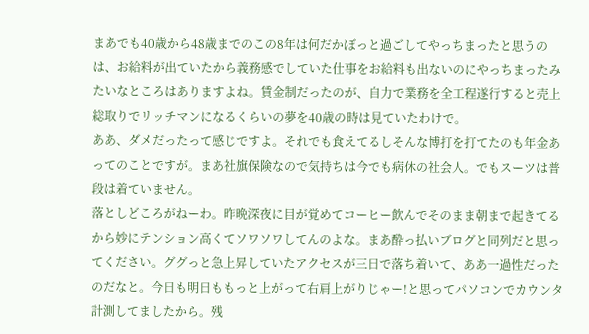まあでも40歳から48歳までのこの8年は何だかぼっと過ごしてやっちまったと思うのは、お給料が出ていたから義務感でしていた仕事をお給料も出ないのにやっちまったみたいなところはありますよね。賃金制だったのが、自力で業務を全工程遂行すると売上総取りでリッチマンになるくらいの夢を40歳の時は見ていたわけで。
ああ、ダメだったって感じですよ。それでも食えてるしそんな博打を打てたのも年金あってのことですが。まあ社旗保険なので気持ちは今でも病休の社会人。でもスーツは普段は着ていません。
落としどころがねーわ。昨晩深夜に目が覚めてコーヒー飲んでそのまま朝まで起きてるから妙にテンション高くてソワソワしてんのよな。まあ酔っ払いブログと同列だと思ってください。ググっと急上昇していたアクセスが三日で落ち着いて、ああ一過性だったのだなと。今日も明日ももっと上がって右肩上がりじゃー!と思ってパソコンでカウンタ計測してましたから。残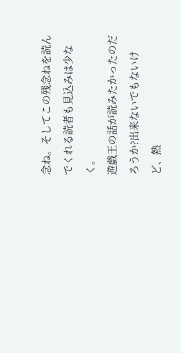念ね。そしてこの残念ねを読んでくれる読者も見込みは少なく。
遊戯王の話が読みたかったのだろうか?出来ないでもないけど、熱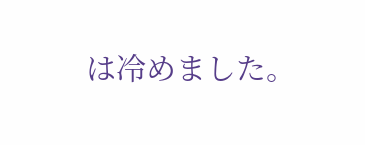は冷めました。